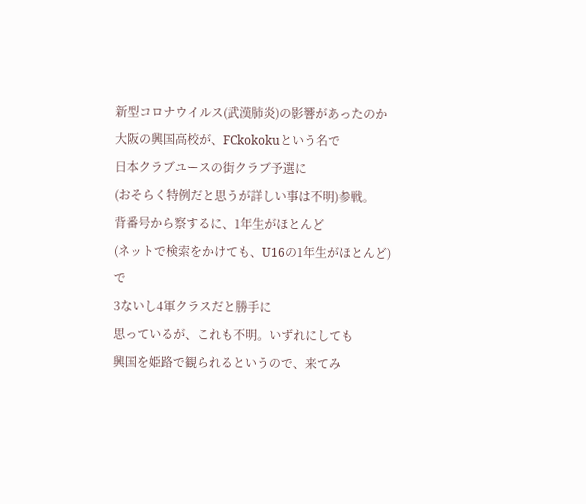新型コロナウイルス(武漢肺炎)の影響があったのか
大阪の興国高校が、FCkokokuという名で
日本クラブユースの街クラブ予選に
(おそらく特例だと思うが詳しい事は不明)参戦。
背番号から察するに、1年生がほとんど
(ネットで検索をかけても、U16の1年生がほとんど)で
3ないし4軍クラスだと勝手に
思っているが、これも不明。いずれにしても
興国を姫路で観られるというので、来てみ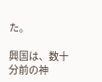た。

興国は、数十分前の神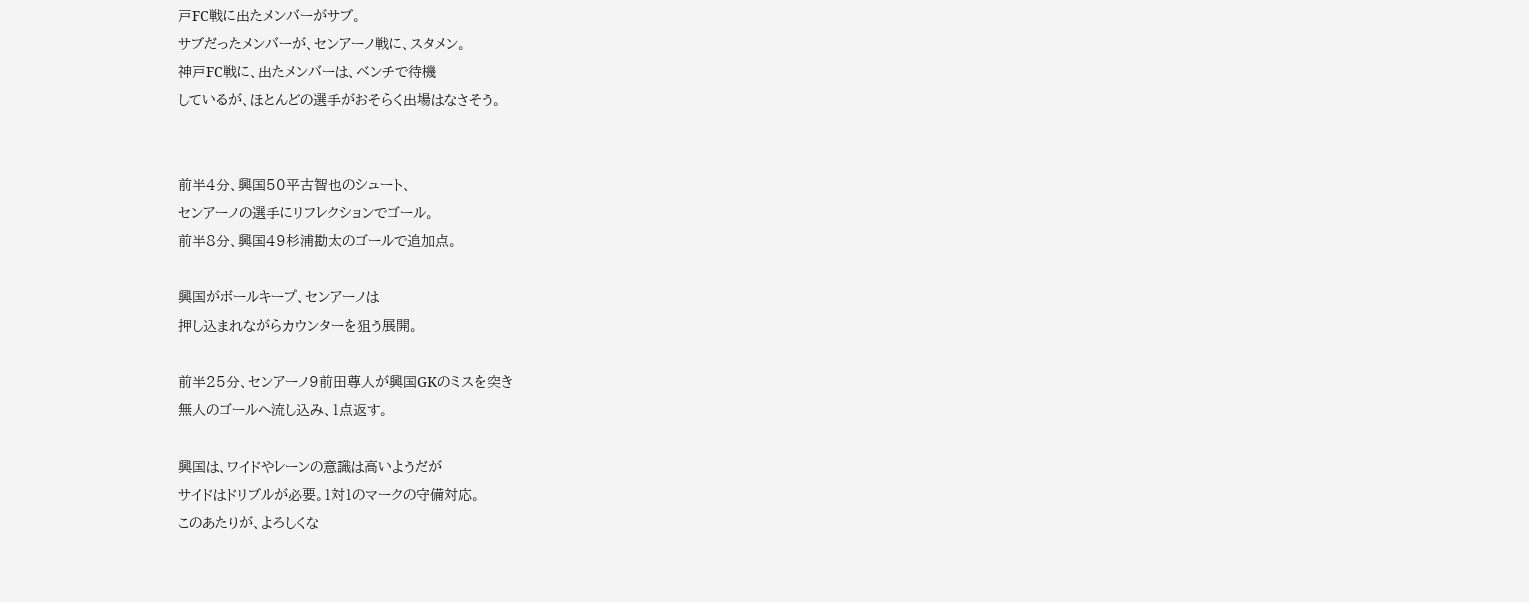戸FC戦に出たメンバーがサブ。
サブだったメンバーが、センアーノ戦に、スタメン。
神戸FC戦に、出たメンバーは、ベンチで待機
しているが、ほとんどの選手がおそらく出場はなさそう。


前半4分、興国50平古智也のシュート、
センアーノの選手にリフレクションでゴール。
前半8分、興国49杉浦勘太のゴールで追加点。

興国がボールキープ、センアーノは
押し込まれながらカウンターを狙う展開。

前半25分、センアーノ9前田尊人が興国GKのミスを突き
無人のゴールへ流し込み、1点返す。

興国は、ワイドやレーンの意識は高いようだが
サイドはドリブルが必要。1対1のマークの守備対応。
このあたりが、よろしくな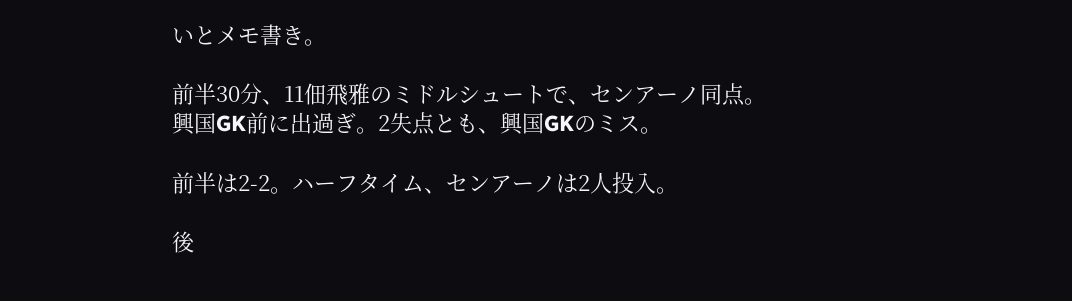いとメモ書き。

前半30分、11佃飛雅のミドルシュートで、センアーノ同点。
興国GK前に出過ぎ。2失点とも、興国GKのミス。

前半は2-2。ハーフタイム、センアーノは2人投入。

後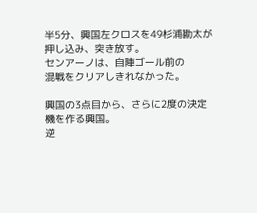半5分、興国左クロスを49杉浦勘太が押し込み、突き放す。
センアーノは、自陣ゴール前の
混戦をクリアしきれなかった。

興国の3点目から、さらに2度の決定機を作る興国。
逆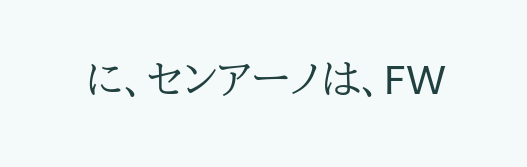に、センアーノは、FW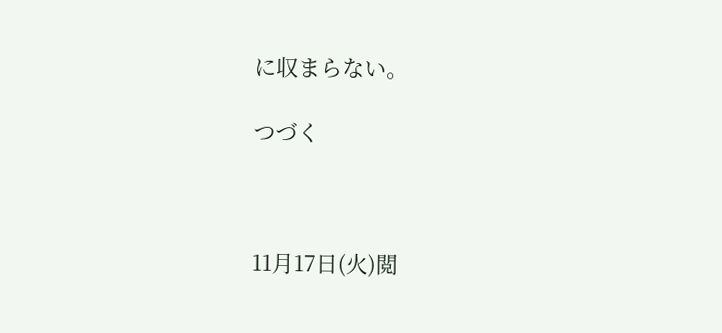に収まらない。

つづく



11月17日(火)閲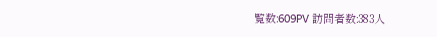覧数:609PV 訪問者数:383人